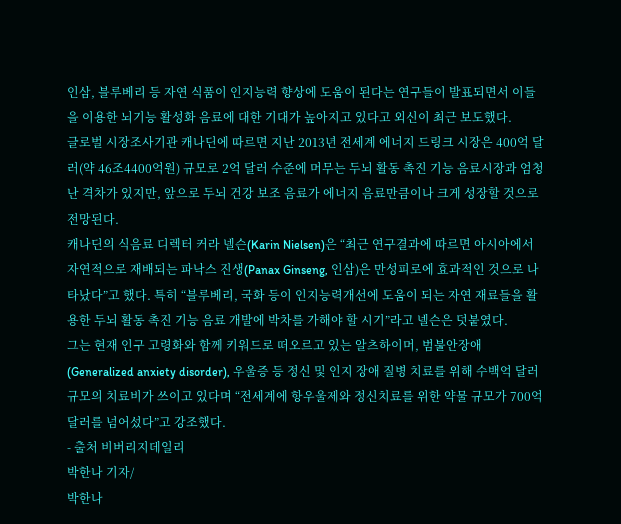인삼, 블루베리 등 자연 식품이 인지능력 향상에 도움이 된다는 연구들이 발표되면서 이들을 이용한 뇌기능 활성화 음료에 대한 기대가 높아지고 있다고 외신이 최근 보도했다.
글로벌 시장조사기관 캐나딘에 따르면 지난 2013년 전세계 에너지 드링크 시장은 400억 달러(약 46조4400억원) 규모로 2억 달러 수준에 머무는 두뇌 활동 촉진 기능 음료시장과 엄청난 격차가 있지만, 앞으로 두뇌 건강 보조 음료가 에너지 음료만큼이나 크게 성장할 것으로 전망된다.
캐나딘의 식음료 디렉터 커라 넬슨(Karin Nielsen)은 “최근 연구결과에 따르면 아시아에서 자연적으로 재배되는 파낙스 진생(Panax Ginseng, 인삼)은 만성피로에 효과적인 것으로 나타났다”고 했다. 특히 “블루베리, 국화 등이 인지능력개선에 도움이 되는 자연 재료들을 활용한 두뇌 활동 촉진 기능 음료 개발에 박차를 가해야 할 시기”라고 넬슨은 덧붙였다.
그는 현재 인구 고령화와 함께 키워드로 떠오르고 있는 알츠하이머, 범불안장애(Generalized anxiety disorder), 우울증 등 정신 및 인지 장애 질병 치료를 위해 수백억 달러 규모의 치료비가 쓰이고 있다며 “전세계에 항우울제와 정신치료를 위한 약물 규모가 700억 달러를 넘어섰다”고 강조했다.
- 출처 비버리지데일리
박한나 기자/
박한나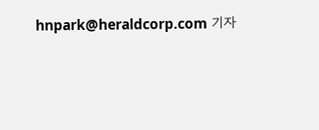hnpark@heraldcorp.com 기자